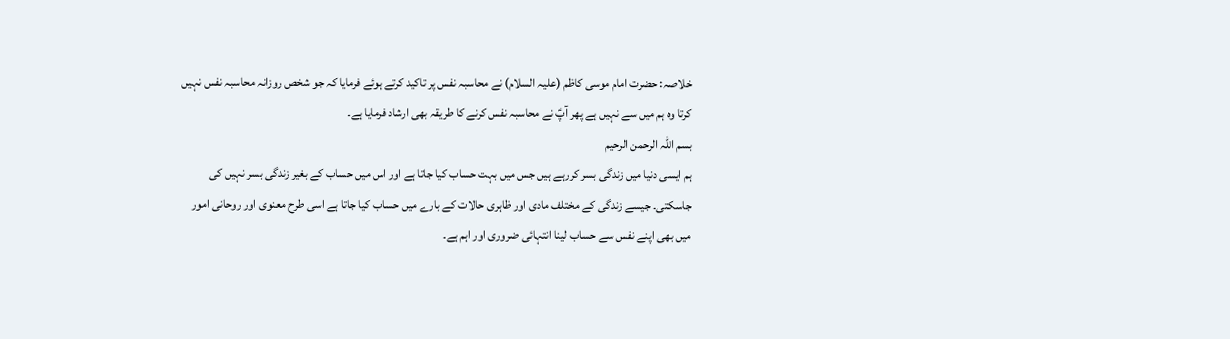خلاصہ: حضرت امام موسی کاظم (علیہ السلام) نے محاسبہ نفس پر تاکید کرتے ہوئے فرمایا کہ جو شخص روزانہ محاسبہ نفس نہیں کرتا وہ ہم میں سے نہیں ہے پھر آپؑ نے محاسبہ نفس کرنے کا طریقہ بھی ارشاد فرمایا ہے۔
بسم اللہ الرحمن الرحیم
ہم ایسی دنیا میں زندگی بسر کررہے ہیں جس میں بہت حساب کیا جاتا ہے اور اس میں حساب کے بغیر زندگی بسر نہیں کی جاسکتی۔ جیسے زندگی کے مختلف مادی اور ظاہری حالات کے بارے میں حساب کیا جاتا ہے اسی طرح معنوی اور روحانی امور میں بھی اپنے نفس سے حساب لینا انتہائی ضروری اور اہم ہے۔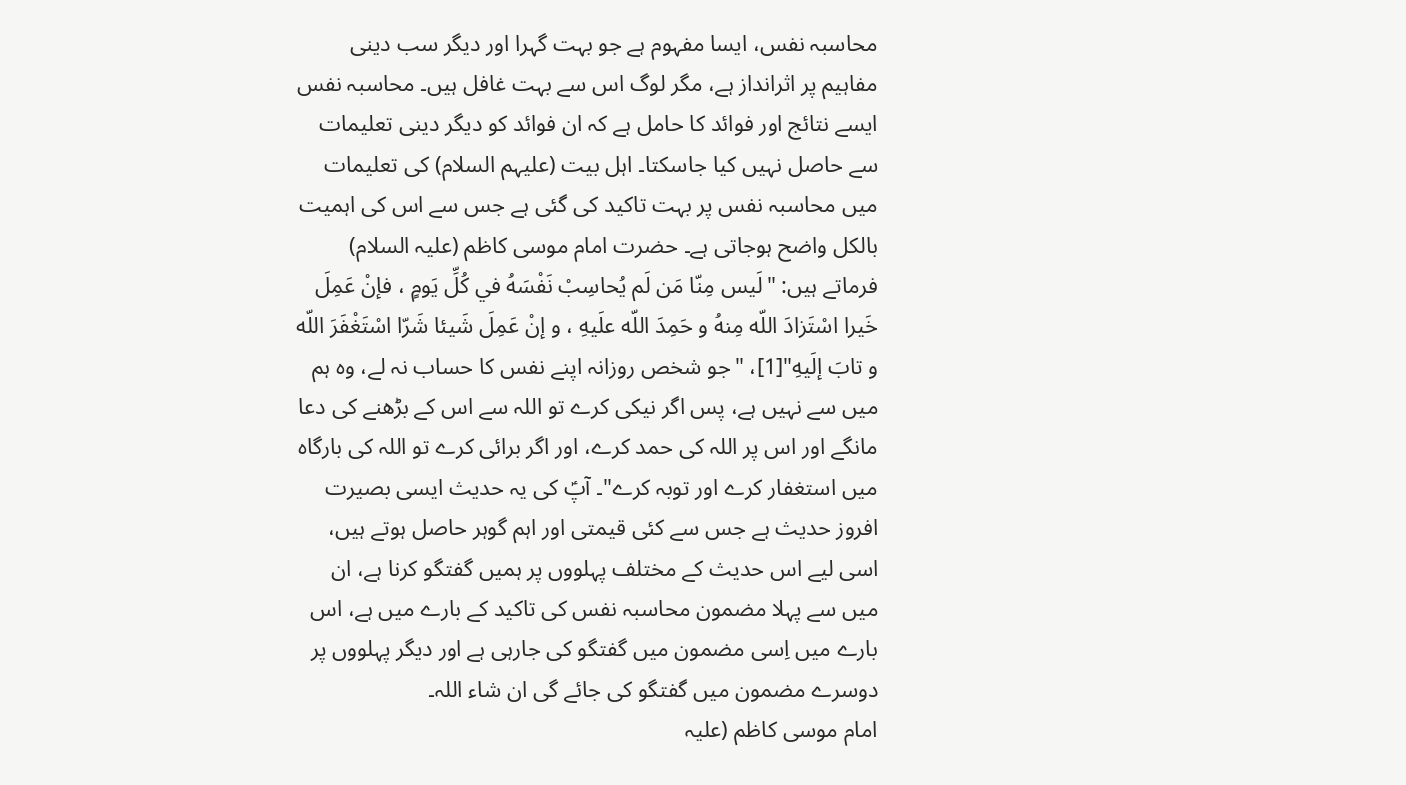محاسبہ نفس، ایسا مفہوم ہے جو بہت گہرا اور دیگر سب دینی مفاہیم پر اثرانداز ہے، مگر لوگ اس سے بہت غافل ہیں۔ محاسبہ نفس ایسے نتائج اور فوائد کا حامل ہے کہ ان فوائد کو دیگر دینی تعلیمات سے حاصل نہیں کیا جاسکتا۔ اہل بیت (علیہم السلام) کی تعلیمات میں محاسبہ نفس پر بہت تاکید کی گئی ہے جس سے اس کی اہمیت بالکل واضح ہوجاتی ہے۔ حضرت امام موسی کاظم (علیہ السلام) فرماتے ہیں: "لَيس مِنّا مَن لَم يُحاسِبْ نَفْسَهُ في كُلِّ يَومٍ ، فإنْ عَمِلَ خَيرا اسْتَزادَ اللّه مِنهُ و حَمِدَ اللّه علَيهِ ، و إنْ عَمِلَ شَيئا شَرّا اسْتَغْفَرَ اللّه و تابَ إلَيهِ"[1]، "جو شخص روزانہ اپنے نفس کا حساب نہ لے، وہ ہم میں سے نہیں ہے، پس اگر نیکی کرے تو اللہ سے اس کے بڑھنے کی دعا مانگے اور اس پر اللہ کی حمد کرے، اور اگر برائی کرے تو اللہ کی بارگاہ میں استغفار کرے اور توبہ کرے"۔ آپؑ کی یہ حدیث ایسی بصیرت افروز حدیث ہے جس سے کئی قیمتی اور اہم گوہر حاصل ہوتے ہیں، اسی لیے اس حدیث کے مختلف پہلووں پر ہمیں گفتگو کرنا ہے، ان میں سے پہلا مضمون محاسبہ نفس کی تاکید کے بارے میں ہے، اس بارے میں اِسی مضمون میں گفتگو کی جارہی ہے اور دیگر پہلووں پر دوسرے مضمون میں گفتگو کی جائے گی ان شاء اللہ۔
امام موسی کاظم (علیہ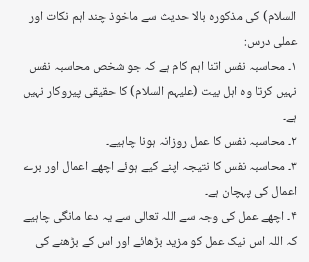السلام) کی مذکورہ بالا حدیث سے ماخوذ چند اہم نکات اور عملی درس:
۱۔ محاسبہ نفس اتنا اہم کام ہے کہ جو شخص محاسبہ نفس نہیں کرتا وہ اہل بیت (علیہم السلام) کا حقیقی پیروکار نہیں ہے۔
۲۔ محاسبہ نفس کا عمل روزانہ ہونا چاہیے۔
۳۔ محاسبہ نفس کا نتیجہ اپنے کیے ہوئے اچھے اعمال اور برے اعمال کی پہچان ہے۔
۴۔ اچھے عمل کی وجہ سے اللہ تعالی سے یہ دعا مانگی چاہیے کہ اللہ اس نیک عمل کو مزید بڑھائے اور اس کے بڑھنے کی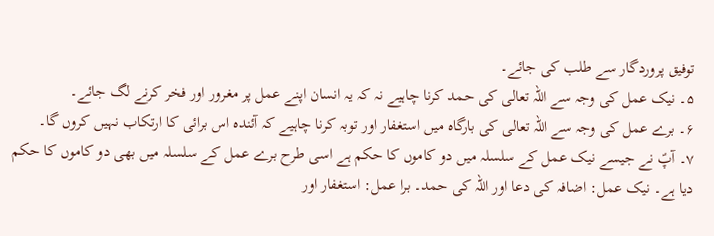توفیق پروردگار سے طلب کی جائے۔
۵۔ نیک عمل کی وجہ سے اللہ تعالی کی حمد کرنا چاہیے نہ کہ یہ انسان اپنے عمل پر مغرور اور فخر کرنے لگ جائے۔
۶۔ برے عمل کی وجہ سے اللہ تعالی کی بارگاہ میں استغفار اور توبہ کرنا چاہیے کہ آئندہ اس برائی کا ارتکاب نہیں کروں گا۔
۷۔ آپؑ نے جیسے نیک عمل کے سلسلہ میں دو کاموں کا حکم ہے اسی طرح برے عمل کے سلسلہ میں بھی دو کاموں کا حکم دیا ہے۔ نیک عمل: اضافہ کی دعا اور اللہ کی حمد۔ برا عمل: استغفار اور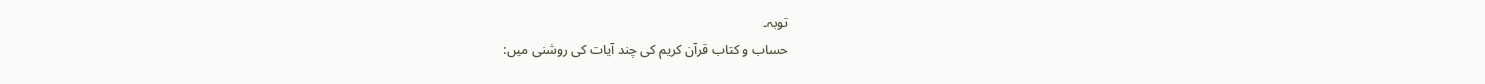توبہ۔
حساب و کتاب قرآن کریم کی چند آیات کی روشنی میں: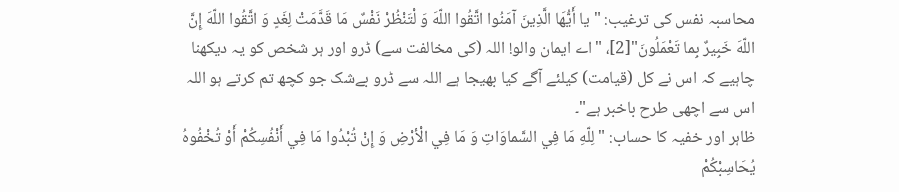محاسبہ نفس کی ترغیب: "يا أَيُّهَا الَّذِينَ آمَنُوا اتَّقُوا اللّهَ وَ لْتَنْظُرْ نَفْسٌ مَا قَدَّمَتْ لِغَدٍ وَ اتَّقُوا اللّهَ إِنَّ اللّهَ خَبِيرٌ بِما تَعْمَلُونَ"[2]، "اے ایمان والو! اللہ (کی مخالفت سے) ڈرو اور ہر شخص کو یہ دیکھنا چاہیے کہ اس نے کل (قیامت) کیلئے آگے کیا بھیجا ہے اللہ سے ڈرو بےشک جو کچھ تم کرتے ہو اللہ اس سے اچھی طرح باخبر ہے"۔
ظاہر اور خفیہ کا حساب: "لِلّهِ مَا فِي السَّماوَاتِ وَ مَا فِي الْأرْضِ وَ إِنْ تُبْدُوا مَا فِي أَنْفُسِكُمْ أَوْ تُخْفُوهُ يُحَاسِبْكُمْ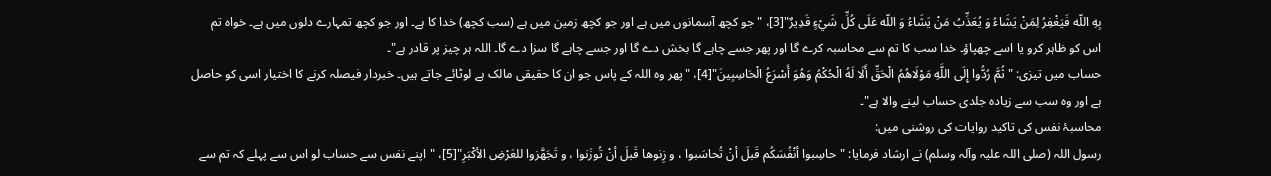بِهِ اللّه فَيَغْفِرُ لِمَنْ يَشَاءُ وَ يُعَذِّبُ مَنْ يَشَاءُ وَ اللّه عَلَى كُلِّ شَيْءٍ قَدِيرٌ"[3]، "جو کچھ آسمانوں میں ہے اور جو کچھ زمین میں ہے (سب کچھ) خدا کا ہے۔ اور جو کچھ تمہارے دلوں میں ہے۔ خواہ تم اس کو ظاہر کرو یا اسے چھپاؤ۔ خدا سب کا تم سے محاسبہ کرے گا اور پھر جسے چاہے گا بخش دے گا اور جسے چاہے گا سزا دے گا۔ اللہ ہر چیز پر قادر ہے"۔
حساب میں تیزی: "ثُمَّ رُدُّوا إِلَى اللَّهِ مَوْلَاهُمُ الْحَقِّ أَلَا لَهُ الْحُكْمُ وَهُوَ أَسْرَعُ الْحَاسِبِينَ"[4]، "پھر وہ اللہ کے پاس جو ان کا حقیقی مالک ہے لوٹائے جاتے ہیں۔ خبردار فیصلہ کرنے کا اختیار اسی کو حاصل ہے اور وہ سب سے زیادہ جلدی حساب لینے والا ہے"۔
محاسبۂ نفس کی تاکید روایات کی روشنی میں:
رسول اللہ (صلی اللہ علیہ وآلہ وسلم) نے ارشاد فرمایا: "حاسِبوا أنْفُسَكُم قَبلَ أنْ تُحاسَبوا ، و زِنوها قَبلَ أنْ تُوزَنوا ، و تَجَهَّزوا للعَرْضِ الأكْبَرِ"[5]، "اپنے نفس سے حساب لو اس سے پہلے کہ تم سے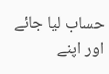حساب لیا جائے اور اپنے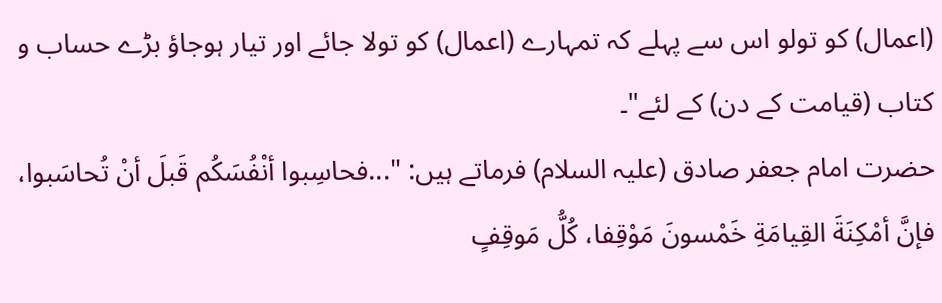(اعمال) کو تولو اس سے پہلے کہ تمہارے (اعمال) کو تولا جائے اور تیار ہوجاؤ بڑے حساب و کتاب (قیامت کے دن) کے لئے"۔
حضرت امام جعفر صادق (علیہ السلام) فرماتے ہیں: "...فحاسِبوا أنْفُسَكُم قَبلَ أنْ تُحاسَبوا، فإنَّ أمْكِنَةَ القِيامَةِ خَمْسونَ مَوْقِفا، كُلُّ مَوقِفٍ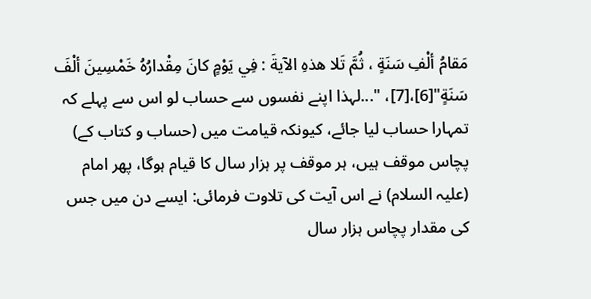مَقامُ ألْفِ سَنَةٍ ، ثُمَّ تَلا هذهِ الآيةَ : فِي يَوْمٍ كانَ مِقْدارُهُ خَمْسِينَ ألْفَ سَنَةٍ"[6]،[7]، "...لہذا اپنے نفسوں سے حساب لو اس سے پہلے کہ تمہارا حساب لیا جائے، کیونکہ قیامت میں (حساب و کتاب کے) پچاس موقف ہیں، ہر موقف پر ہزار سال کا قیام ہوگا، پھر امام (علیہ السلام) نے اس آیت کی تلاوت فرمائی: ایسے دن میں جس کی مقدار پچاس ہزار سال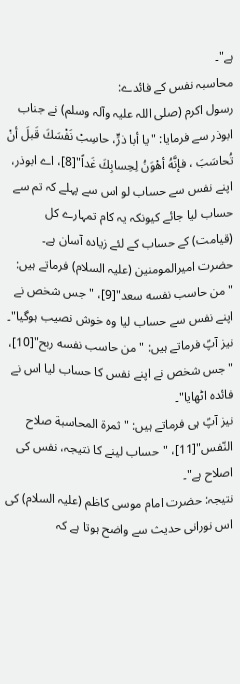ہے"۔
محاسبہ نفس کے فائدے:
رسول اکرم (صلی اللہ علیہ وآلہ وسلم) نے جناب ابوذر سے فرمایا: "يا أبا ذرٍّ، حاسِبْ نَفْسَكَ قَبلَ أنْ تُحاسَبَ ، فإنَّهُ أهْوَنُ لِحِسابِكَ غَداً"[8]، اے ابوذر، اپنے نفس سے حساب لو اس سے پہلے کہ تم سے حساب لیا جائے کیونکہ یہ کام تمہارے کل (قیامت) کے حساب کے لئے زیادہ آسان ہے۔
حضرت امیرالمومنین (علیہ السلام) فرماتے ہیں: "من حاسب نفسه سعد"[9]، "جس شخص نے اپنے نفس سے حساب لیا وہ خوش نصیب ہوگیا"۔
نیز آپؑ فرماتے ہیں: "من حاسب نفسه ربح"[10]، "جس شخص نے اپنے نفس کا حساب لیا اس نے فائدہ اٹھایا"۔
نیز آپؑ ہی فرماتے ہیں: "ثمرة المحاسبة صلاح النّفس"[11]، "حساب لینے کا نتیجہ، نفس کی اصلاح ہے"۔
نتیجہ: حضرت امام موسی کاظم (علیہ السلام) کی اس نورانی حدیث سے واضح ہوتا ہے کہ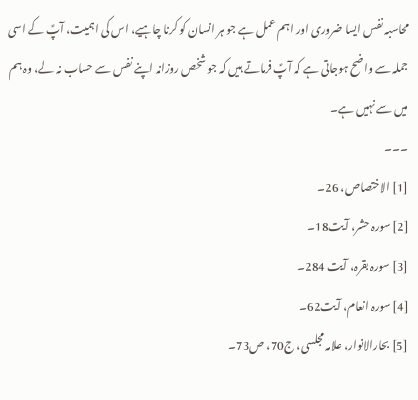محاسبہ نفس ایسا ضروری اور اہم عمل ہے جو ہر انسان کو کرنا چاہیے، اس کی اہمیت، آپؑ کے اسی جملہ سے واضح ہوجاتی ہے کہ آپؑ فرماتے ہیں کہ جو شخص روزانہ اپنے نفس سے حساب نہ لے، وہ ہم میں سے نہیں ہے۔
۔۔۔
[1] الاختصاص، 26۔
[2] سورہ حشر، آیت18۔
[3] سورہ بقرہ، آیت 284۔
[4] سورہ انعام، آیت62۔
[5] بحارالانوار، علامہ مجلسی، ج70، ص73۔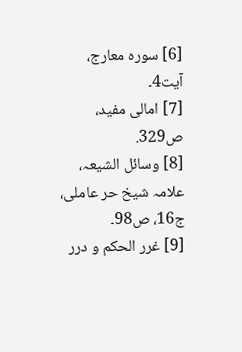[6] سورہ معارج، آیت4۔
[7] امالی مفید، ص329.
[8] وسائل الشیعہ، علامہ شیخ حر عاملی، ج16، ص98۔
[9] غرر الحكم و درر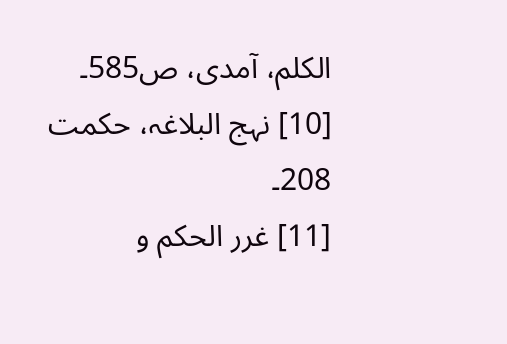الكلم، آمدی، ص585۔
[10] نہج البلاغہ، حکمت 208۔
[11] غرر الحكم و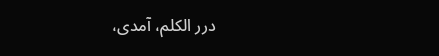درر الكلم، آمدی،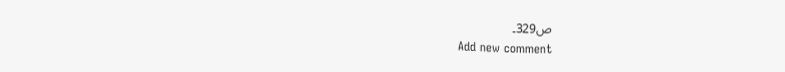ص329۔
Add new comment